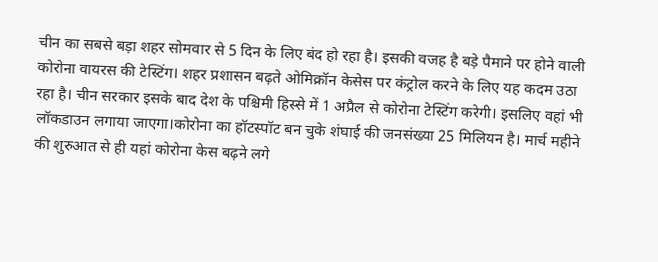चीन का सबसे बड़ा शहर सोमवार से 5 दिन के लिए बंद हो रहा है। इसकी वजह है बड़े पैमाने पर होने वाली कोरोना वायरस की टेस्टिंग। शहर प्रशासन बढ़ते ओमिक्रॉन केसेस पर कंट्रोल करने के लिए यह कदम उठा रहा है। चीन सरकार इसके बाद देश के पश्चिमी हिस्से में 1 अप्रैल से कोरोना टेस्टिंग करेगी। इसलिए वहां भी लॉकडाउन लगाया जाएगा।कोरोना का हॉटस्पॉट बन चुके शंघाई की जनसंख्या 25 मिलियन है। मार्च महीने की शुरुआत से ही यहां कोरोना केस बढ़ने लगे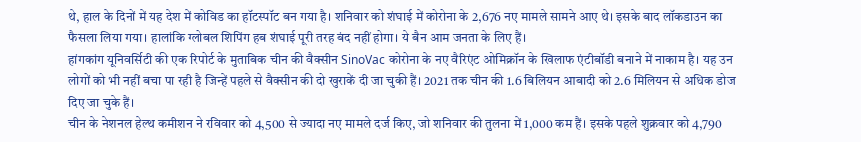थे, हाल के दिनों में यह देश में कोविड का हॉटस्पॉट बन गया है। शनिवार को शंघाई में कोरोना के 2,676 नए मामले सामने आए थे। इसके बाद लॉकडाउन का फैसला लिया गया। हालांकि ग्लोबल शिपिंग हब शंघाई पूरी तरह बंद नहीं होगा। ये बैन आम जनता के लिए हैं।
हांगकांग यूनिवर्सिटी की एक रिपोर्ट के मुताबिक चीन की वैक्सीन SinoVac कोरोना के नए वैरिएंट ओमिक्रॉन के खिलाफ एंटीबॉडी बनाने में नाकाम है। यह उन लोगों को भी नहीं बचा पा रही है जिन्हें पहले से वैक्सीन की दो खुराकें दी जा चुकी हैं। 2021 तक चीन की 1.6 बिलियन आबादी को 2.6 मिलियन से अधिक डोज दिए जा चुके हैं।
चीन के नेशनल हेल्थ कमीशन ने रविवार को 4,500 से ज्यादा नए मामले दर्ज किए, जो शनिवार की तुलना में 1,000 कम हैं। इसके पहले शुक्रवार को 4,790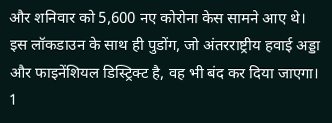और शनिवार को 5,600 नए कोरोना केस सामने आए थे।
इस लॉकडाउन के साथ ही पुडोंग, जो अंतरराष्ट्रीय हवाई अड्डा और फाइनेंशियल डिस्ट्रिक्ट है, वह भी बंद कर दिया जाएगा। 1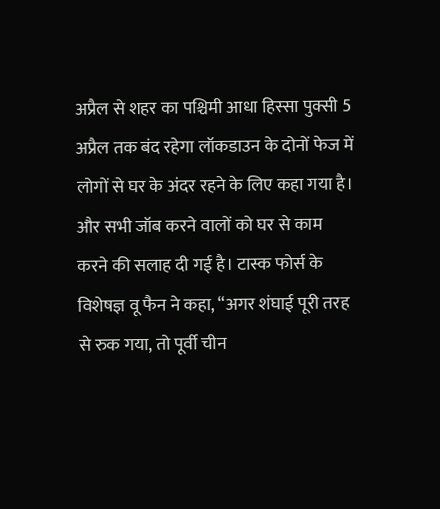अप्रैल से शहर का पश्चिमी आधा हिस्सा पुक्सी 5 अप्रैल तक बंद रहेगा लॉकडाउन के दोनों फेज में लोगों से घर के अंदर रहने के लिए कहा गया है। और सभी जॉब करने वालों को घर से काम करने की सलाह दी गई है। टास्क फोर्स के विशेषज्ञ वू फैन ने कहा, “अगर शंघाई पूरी तरह से रुक गया, तो पूर्वी चीन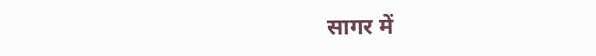सागर में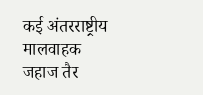कई अंतरराष्ट्रीय मालवाहक जहाज तैर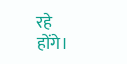रहे होंगे।